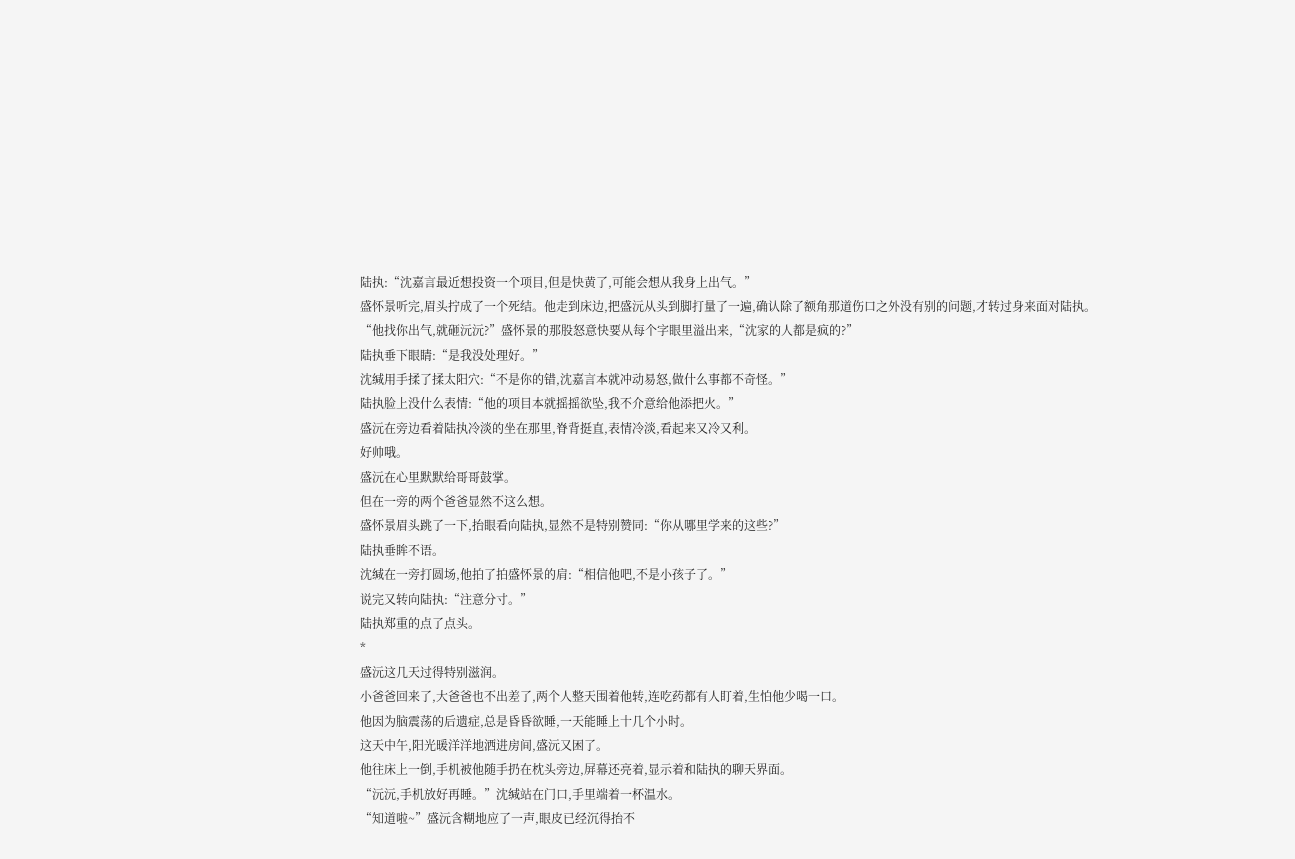陆执:“沈嘉言最近想投资一个项目,但是快黄了,可能会想从我身上出气。”
盛怀景听完,眉头拧成了一个死结。他走到床边,把盛沅从头到脚打量了一遍,确认除了额角那道伤口之外没有别的问题,才转过身来面对陆执。
“他找你出气,就砸沅沅?”盛怀景的那股怒意快要从每个字眼里溢出来,“沈家的人都是疯的?”
陆执垂下眼睛:“是我没处理好。”
沈缄用手揉了揉太阳穴:“不是你的错,沈嘉言本就冲动易怒,做什么事都不奇怪。”
陆执脸上没什么表情:“他的项目本就摇摇欲坠,我不介意给他添把火。”
盛沅在旁边看着陆执冷淡的坐在那里,脊背挺直,表情冷淡,看起来又冷又利。
好帅哦。
盛沅在心里默默给哥哥鼓掌。
但在一旁的两个爸爸显然不这么想。
盛怀景眉头跳了一下,抬眼看向陆执,显然不是特别赞同:“你从哪里学来的这些?”
陆执垂眸不语。
沈缄在一旁打圆场,他拍了拍盛怀景的肩:“相信他吧,不是小孩子了。”
说完又转向陆执:“注意分寸。”
陆执郑重的点了点头。
*
盛沅这几天过得特别滋润。
小爸爸回来了,大爸爸也不出差了,两个人整天围着他转,连吃药都有人盯着,生怕他少喝一口。
他因为脑震荡的后遗症,总是昏昏欲睡,一天能睡上十几个小时。
这天中午,阳光暖洋洋地洒进房间,盛沅又困了。
他往床上一倒,手机被他随手扔在枕头旁边,屏幕还亮着,显示着和陆执的聊天界面。
“沅沅,手机放好再睡。”沈缄站在门口,手里端着一杯温水。
“知道啦~”盛沅含糊地应了一声,眼皮已经沉得抬不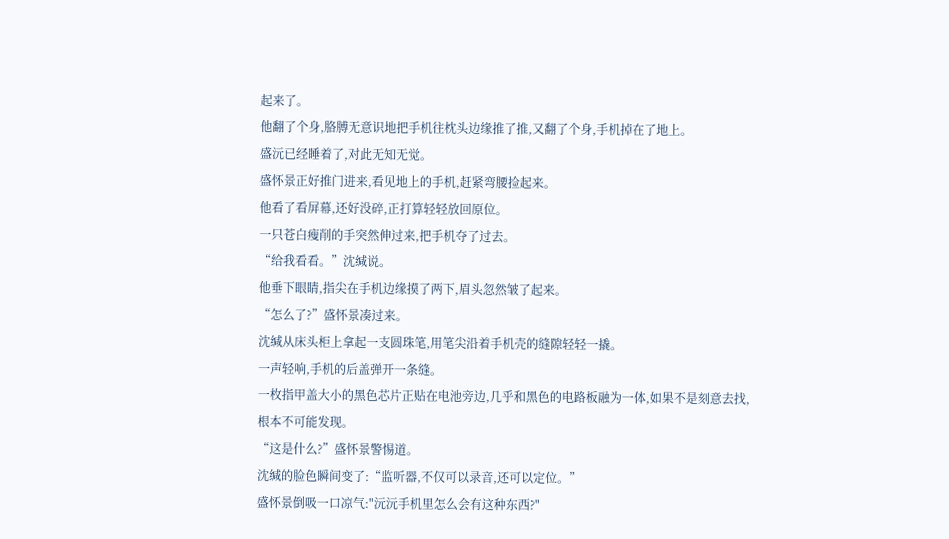起来了。
他翻了个身,胳膊无意识地把手机往枕头边缘推了推,又翻了个身,手机掉在了地上。
盛沅已经睡着了,对此无知无觉。
盛怀景正好推门进来,看见地上的手机,赶紧弯腰捡起来。
他看了看屏幕,还好没碎,正打算轻轻放回原位。
一只苍白瘦削的手突然伸过来,把手机夺了过去。
“给我看看。”沈缄说。
他垂下眼睛,指尖在手机边缘摸了两下,眉头忽然皱了起来。
“怎么了?”盛怀景凑过来。
沈缄从床头柜上拿起一支圆珠笔,用笔尖沿着手机壳的缝隙轻轻一撬。
一声轻响,手机的后盖弹开一条缝。
一枚指甲盖大小的黑色芯片正贴在电池旁边,几乎和黑色的电路板融为一体,如果不是刻意去找,根本不可能发现。
“这是什么?”盛怀景警惕道。
沈缄的脸色瞬间变了:“监听器,不仅可以录音,还可以定位。”
盛怀景倒吸一口凉气:"沅沅手机里怎么会有这种东西?"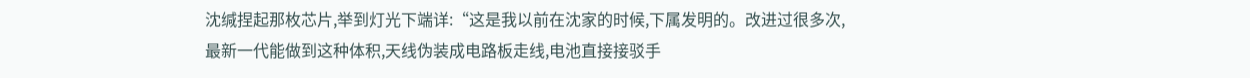沈缄捏起那枚芯片,举到灯光下端详:“这是我以前在沈家的时候,下属发明的。改进过很多次,最新一代能做到这种体积,天线伪装成电路板走线,电池直接接驳手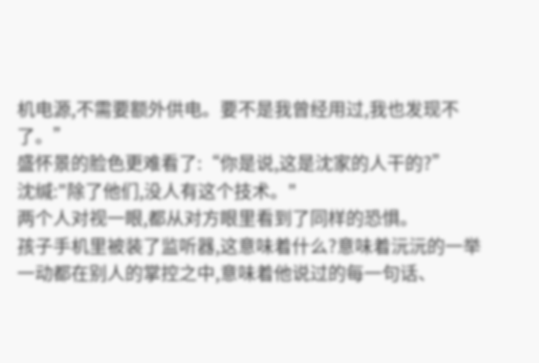机电源,不需要额外供电。要不是我曾经用过,我也发现不了。”
盛怀景的脸色更难看了:“你是说,这是沈家的人干的?”
沈缄:"除了他们,没人有这个技术。"
两个人对视一眼,都从对方眼里看到了同样的恐惧。
孩子手机里被装了监听器,这意味着什么?意味着沅沅的一举一动都在别人的掌控之中,意味着他说过的每一句话、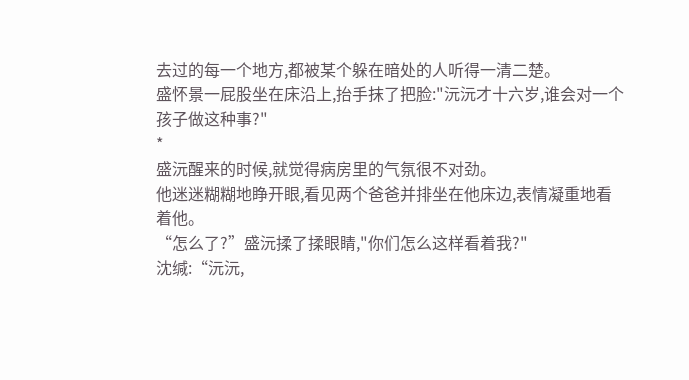去过的每一个地方,都被某个躲在暗处的人听得一清二楚。
盛怀景一屁股坐在床沿上,抬手抹了把脸:"沅沅才十六岁,谁会对一个孩子做这种事?"
*
盛沅醒来的时候,就觉得病房里的气氛很不对劲。
他迷迷糊糊地睁开眼,看见两个爸爸并排坐在他床边,表情凝重地看着他。
“怎么了?”盛沅揉了揉眼睛,"你们怎么这样看着我?"
沈缄:“沅沅,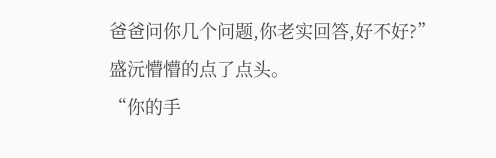爸爸问你几个问题,你老实回答,好不好?”
盛沅懵懵的点了点头。
“你的手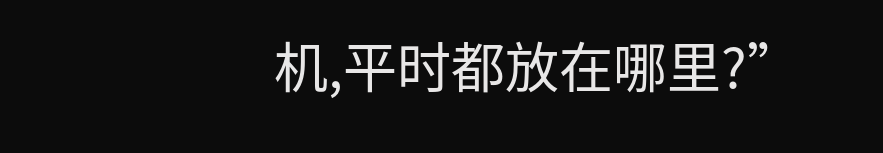机,平时都放在哪里?”